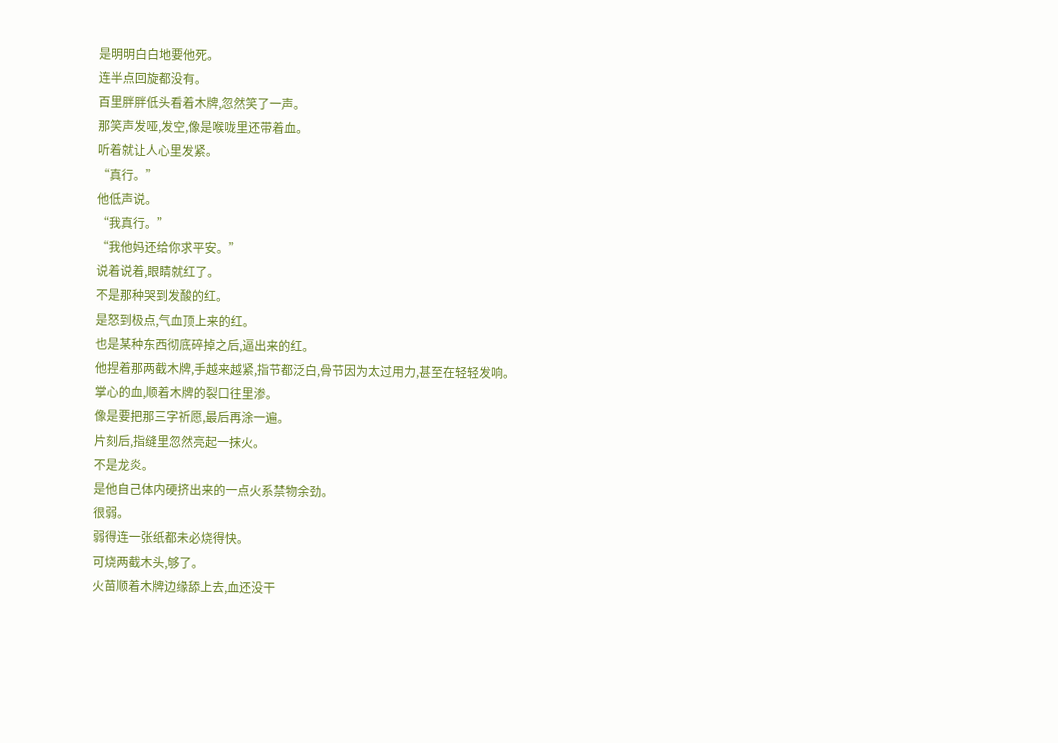是明明白白地要他死。
连半点回旋都没有。
百里胖胖低头看着木牌,忽然笑了一声。
那笑声发哑,发空,像是喉咙里还带着血。
听着就让人心里发紧。
“真行。”
他低声说。
“我真行。”
“我他妈还给你求平安。”
说着说着,眼睛就红了。
不是那种哭到发酸的红。
是怒到极点,气血顶上来的红。
也是某种东西彻底碎掉之后,逼出来的红。
他捏着那两截木牌,手越来越紧,指节都泛白,骨节因为太过用力,甚至在轻轻发响。
掌心的血,顺着木牌的裂口往里渗。
像是要把那三字祈愿,最后再涂一遍。
片刻后,指缝里忽然亮起一抹火。
不是龙炎。
是他自己体内硬挤出来的一点火系禁物余劲。
很弱。
弱得连一张纸都未必烧得快。
可烧两截木头,够了。
火苗顺着木牌边缘舔上去,血还没干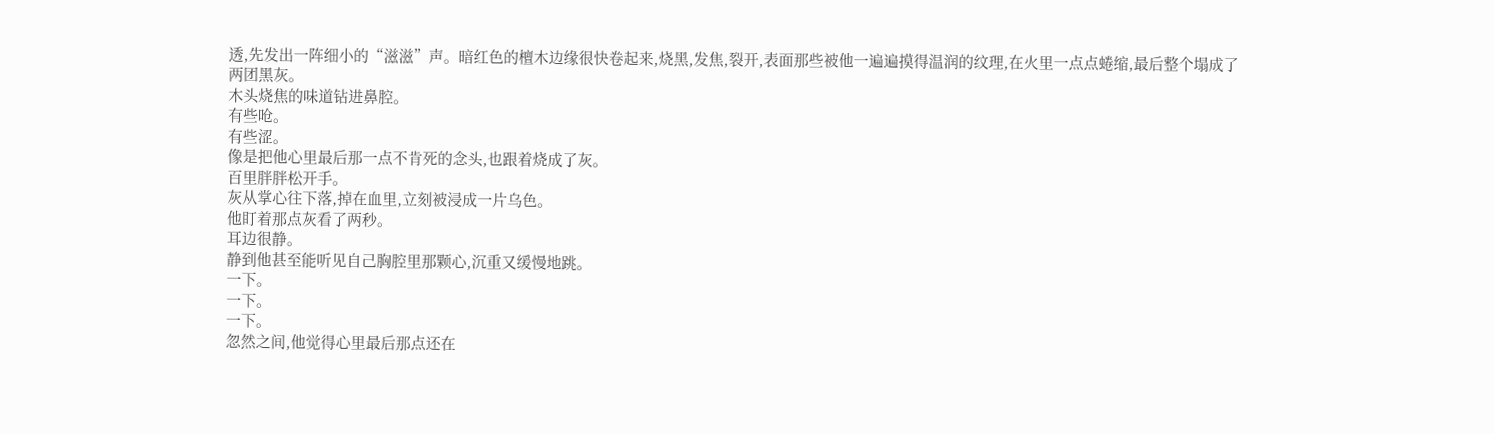透,先发出一阵细小的“滋滋”声。暗红色的檀木边缘很快卷起来,烧黑,发焦,裂开,表面那些被他一遍遍摸得温润的纹理,在火里一点点蜷缩,最后整个塌成了两团黑灰。
木头烧焦的味道钻进鼻腔。
有些呛。
有些涩。
像是把他心里最后那一点不肯死的念头,也跟着烧成了灰。
百里胖胖松开手。
灰从掌心往下落,掉在血里,立刻被浸成一片乌色。
他盯着那点灰看了两秒。
耳边很静。
静到他甚至能听见自己胸腔里那颗心,沉重又缓慢地跳。
一下。
一下。
一下。
忽然之间,他觉得心里最后那点还在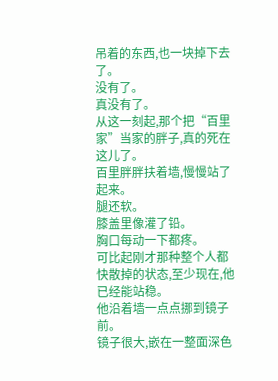吊着的东西,也一块掉下去了。
没有了。
真没有了。
从这一刻起,那个把“百里家”当家的胖子,真的死在这儿了。
百里胖胖扶着墙,慢慢站了起来。
腿还软。
膝盖里像灌了铅。
胸口每动一下都疼。
可比起刚才那种整个人都快散掉的状态,至少现在,他已经能站稳。
他沿着墙一点点挪到镜子前。
镜子很大,嵌在一整面深色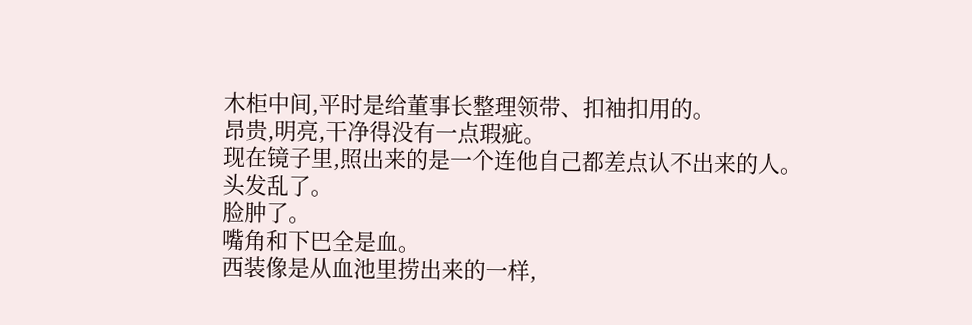木柜中间,平时是给董事长整理领带、扣袖扣用的。
昂贵,明亮,干净得没有一点瑕疵。
现在镜子里,照出来的是一个连他自己都差点认不出来的人。
头发乱了。
脸肿了。
嘴角和下巴全是血。
西装像是从血池里捞出来的一样,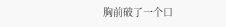胸前破了一个口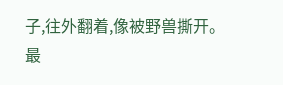子,往外翻着,像被野兽撕开。
最